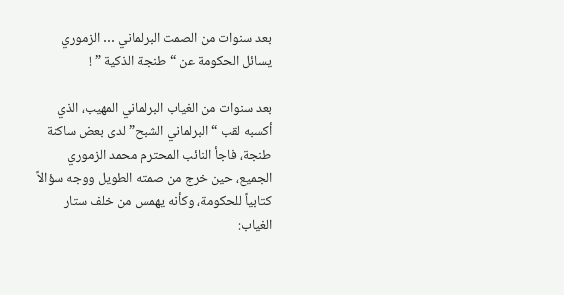بعد سنوات من الصمت البرلماني … الزموري يسائل الحكومة عن “طنجة الذكية ” !

بعد سنوات من الغياب البرلماني المهيب، الذي أكسبه لقب “البرلماني الشبح” لدى بعض ساكنة طنجة، فاجأ النائب المحترم محمد الزموري الجميع، حين خرج من صمته الطويل ووجه سؤالاً كتابياً للحكومة، وكأنه يهمس من خلف ستار الغياب: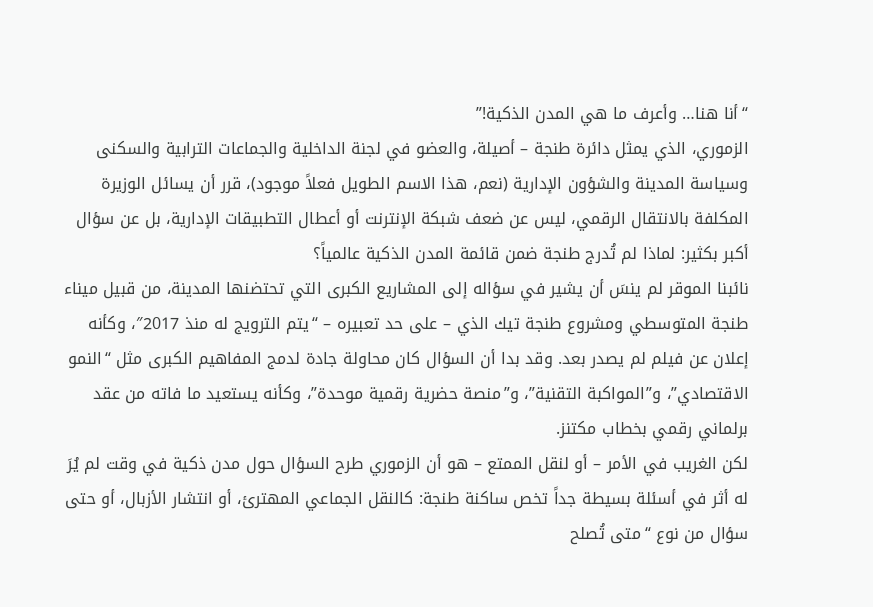“أنا هنا… وأعرف ما هي المدن الذكية!”
الزموري، الذي يمثل دائرة طنجة – أصيلة، والعضو في لجنة الداخلية والجماعات الترابية والسكنى وسياسة المدينة والشؤون الإدارية (نعم، هذا الاسم الطويل فعلاً موجود)، قرر أن يسائل الوزيرة المكلفة بالانتقال الرقمي، ليس عن ضعف شبكة الإنترنت أو أعطال التطبيقات الإدارية، بل عن سؤال أكبر بكثير: لماذا لم تُدرج طنجة ضمن قائمة المدن الذكية عالمياً؟
نائبنا الموقر لم ينسَ أن يشير في سؤاله إلى المشاريع الكبرى التي تحتضنها المدينة، من قبيل ميناء طنجة المتوسطي ومشروع طنجة تيك الذي – على حد تعبيره – “يتم الترويج له منذ 2017″، وكأنه إعلان عن فيلم لم يصدر بعد. وقد بدا أن السؤال كان محاولة جادة لدمج المفاهيم الكبرى مثل “النمو الاقتصادي”، و”المواكبة التقنية”، و”منصة حضرية رقمية موحدة”، وكأنه يستعيد ما فاته من عقد برلماني رقمي بخطاب مكتنز.
لكن الغريب في الأمر – أو لنقل الممتع – هو أن الزموري طرح السؤال حول مدن ذكية في وقت لم يُرَ له أثر في أسئلة بسيطة جداً تخص ساكنة طنجة: كالنقل الجماعي المهترئ، أو انتشار الأزبال، أو حتى سؤال من نوع “متى تُصلح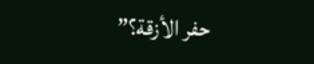حفر الأزقة؟”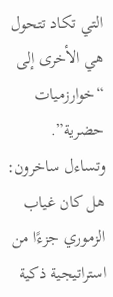التي تكاد تتحول هي الأخرى إلى “خوارزميات حضرية”.
وتساءل ساخرون: هل كان غياب الزموري جزءًا من استراتيجية ذكية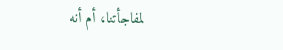لمفاجأتنا، أم أنه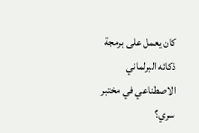كان يعمل على برمجة ذكائه البرلماني الاصطناعي في مختبر سري؟